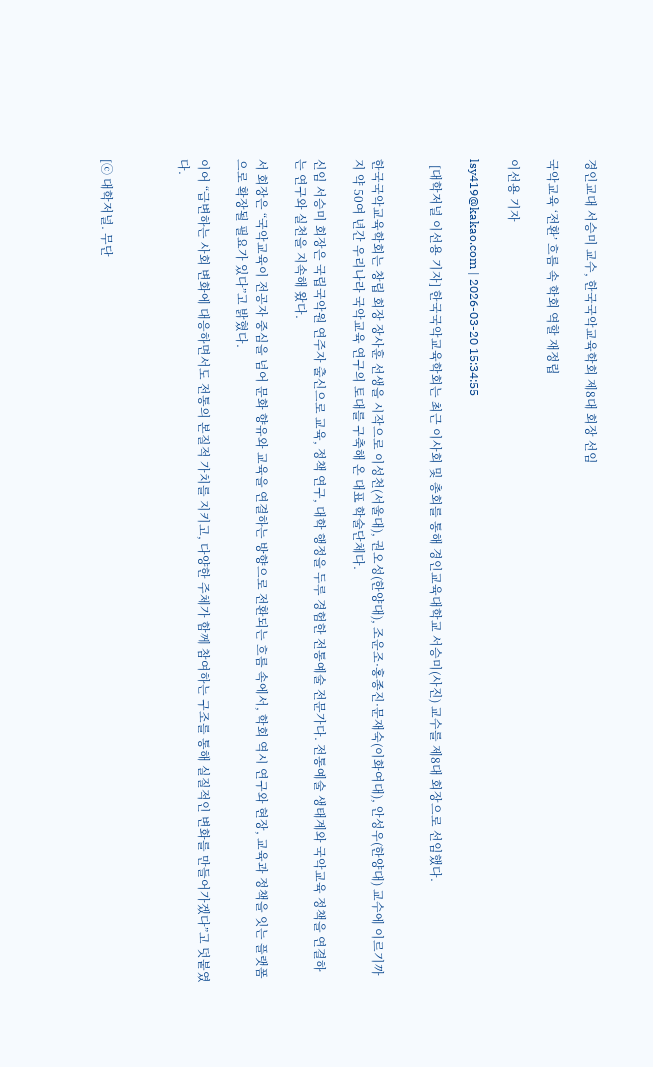경인교대 서승미 교수, 한국국악교육학회 제8대 회장 선임

국악교육 ‘전환’ 흐름 속 학회 역할 재정립

이선용 기자

lsy419@kakao.com | 2026-03-20 15:34:55

  [대학저널 이선용 기자] 한국국악교육학회는 최근 이사회 및 총회를 통해 경인교육대학교 서승미(사진) 교수를 제8대 회장으로 선임했다.


한국국악교육학회는 창립 회장 장사훈 선생을 시작으로 이성천(서울대), 권오성(한양대), 조운조·홍종진·문재숙(이화여대), 안성우(한양대) 교수에 이르기까지 약 50여 년간 우리나라 국악교육 연구의 토대를 구축해 온 대표 학술단체다.

신임 서승미 회장은 국립국악원 연주자 출신으로 교육, 정책 연구, 대학 행정을 두루 경험한 전통예술 전문가다. 전통예술 생태계와 국악교육 정책을 연결하는 연구와 실천을 지속해 왔다.

서 회장은 “국악교육이 전공자 중심을 넘어 문화 향유와 교육을 연결하는 방향으로 전환되는 흐름 속에서, 학회 역시 연구와 현장, 교육과 정책을 잇는 플랫폼으로 확장될 필요가 있다”고 밝혔다.

이어 “급변하는 사회 변화에 대응하면서도 전통의 본질적 가치를 지키고, 다양한 주체가 함께 참여하는 구조를 통해 실질적인 변화를 만들어가겠다”고 덧붙였다.



[ⓒ 대학저널. 무단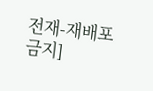전재-재배포 금지]